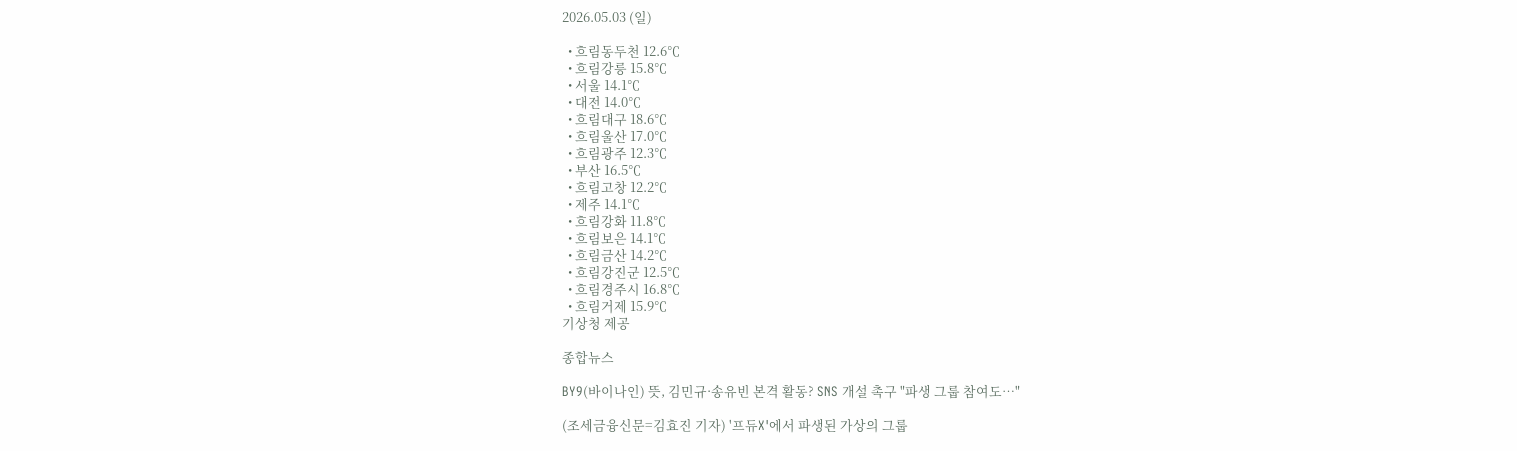2026.05.03 (일)

  • 흐림동두천 12.6℃
  • 흐림강릉 15.8℃
  • 서울 14.1℃
  • 대전 14.0℃
  • 흐림대구 18.6℃
  • 흐림울산 17.0℃
  • 흐림광주 12.3℃
  • 부산 16.5℃
  • 흐림고창 12.2℃
  • 제주 14.1℃
  • 흐림강화 11.8℃
  • 흐림보은 14.1℃
  • 흐림금산 14.2℃
  • 흐림강진군 12.5℃
  • 흐림경주시 16.8℃
  • 흐림거제 15.9℃
기상청 제공

종합뉴스

BY9(바이나인) 뜻, 김민규·송유빈 본격 활동? SNS 개설 촉구 "파생 그룹 참여도…"

(조세금융신문=김효진 기자) '프듀X'에서 파생된 가상의 그룹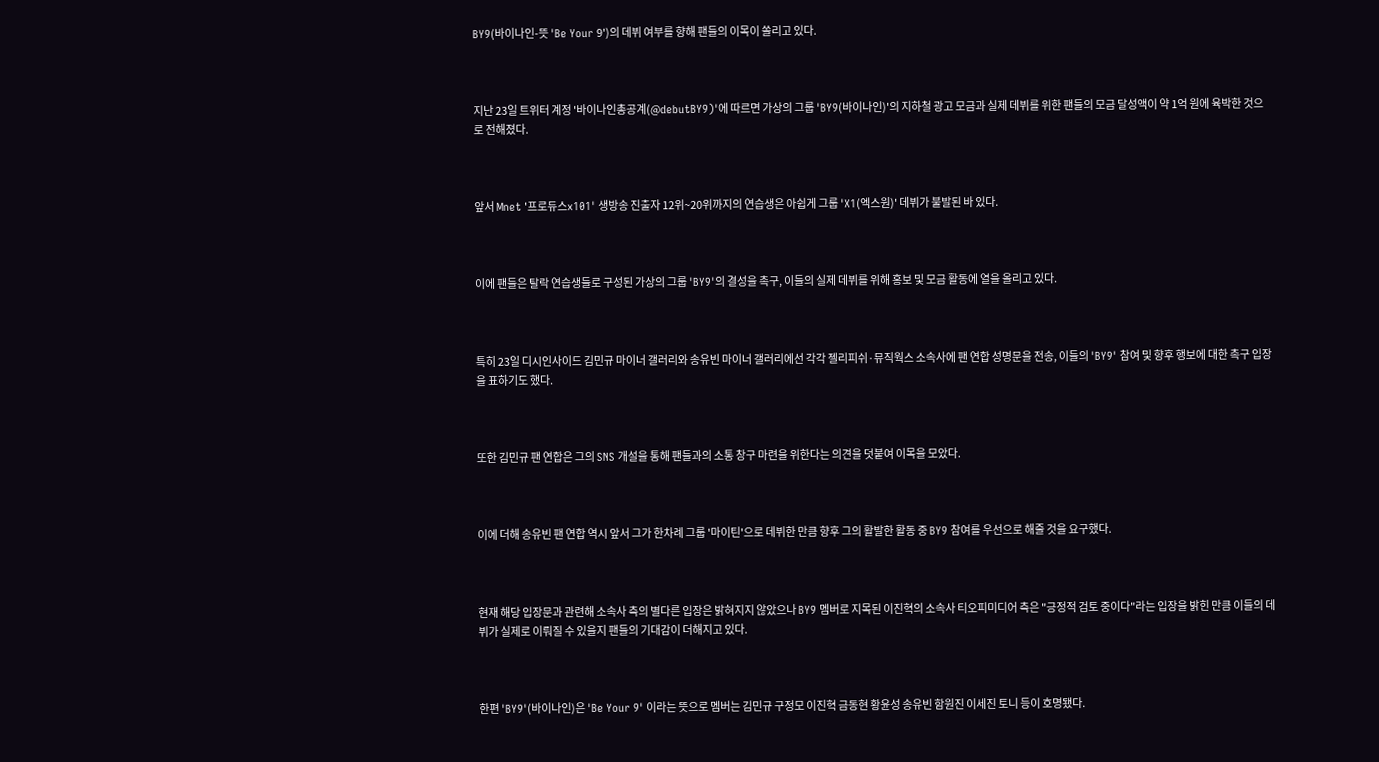BY9(바이나인-뜻 'Be Your 9')의 데뷔 여부를 향해 팬들의 이목이 쏠리고 있다.



지난 23일 트위터 계정 '바이나인총공계(@debutBY9)'에 따르면 가상의 그룹 'BY9(바이나인)'의 지하철 광고 모금과 실제 데뷔를 위한 팬들의 모금 달성액이 약 1억 원에 육박한 것으로 전해졌다.



앞서 Mnet '프로듀스x101' 생방송 진출자 12위~20위까지의 연습생은 아쉽게 그룹 'X1(엑스원)' 데뷔가 불발된 바 있다.



이에 팬들은 탈락 연습생들로 구성된 가상의 그룹 'BY9'의 결성을 촉구, 이들의 실제 데뷔를 위해 홍보 및 모금 활동에 열을 올리고 있다.



특히 23일 디시인사이드 김민규 마이너 갤러리와 송유빈 마이너 갤러리에선 각각 젤리피쉬·뮤직웍스 소속사에 팬 연합 성명문을 전송, 이들의 'BY9' 참여 및 향후 행보에 대한 촉구 입장을 표하기도 했다.



또한 김민규 팬 연합은 그의 SNS 개설을 통해 팬들과의 소통 창구 마련을 위한다는 의견을 덧붙여 이목을 모았다.



이에 더해 송유빈 팬 연합 역시 앞서 그가 한차례 그룹 '마이틴'으로 데뷔한 만큼 향후 그의 활발한 활동 중 BY9 참여를 우선으로 해줄 것을 요구했다.



현재 해당 입장문과 관련해 소속사 측의 별다른 입장은 밝혀지지 않았으나 BY9 멤버로 지목된 이진혁의 소속사 티오피미디어 측은 "긍정적 검토 중이다"라는 입장을 밝힌 만큼 이들의 데뷔가 실제로 이뤄질 수 있을지 팬들의 기대감이 더해지고 있다.



한편 'BY9'(바이나인)은 'Be Your 9' 이라는 뜻으로 멤버는 김민규 구정모 이진혁 금동현 황윤성 송유빈 함원진 이세진 토니 등이 호명됐다.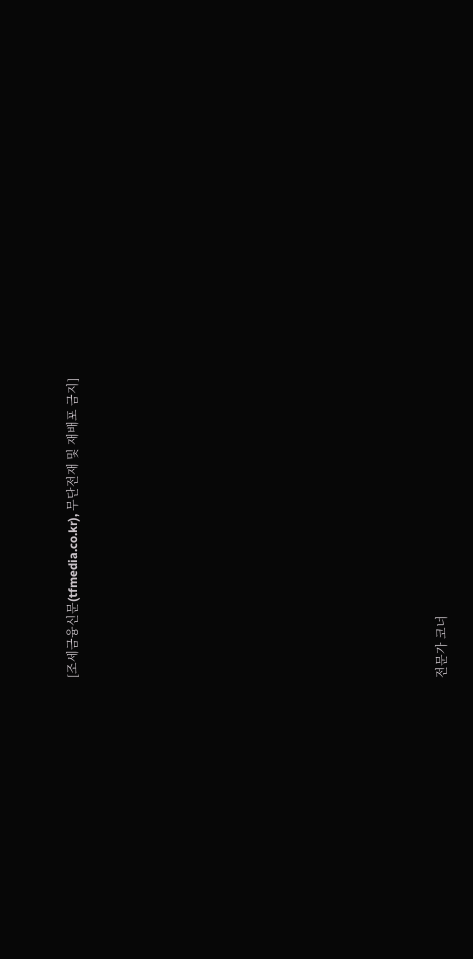[조세금융신문(tfmedia.co.kr), 무단전재 및 재배포 금지]













전문가 코너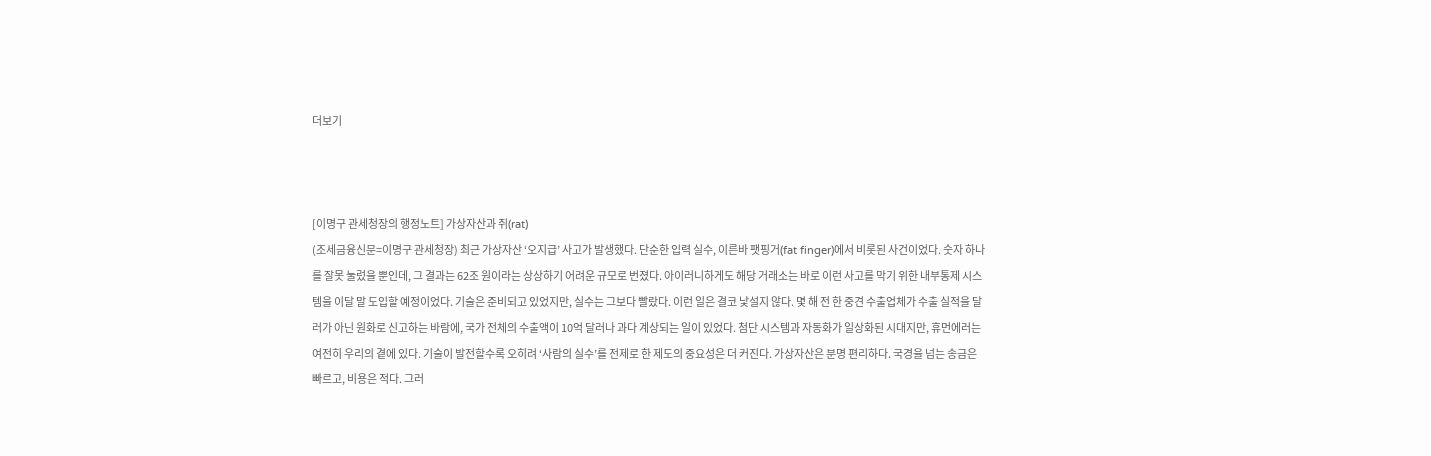더보기



[이명구 관세청장의 행정노트] 가상자산과 쥐(rat)
(조세금융신문=이명구 관세청장) 최근 가상자산 ‘오지급’ 사고가 발생했다. 단순한 입력 실수, 이른바 팻핑거(fat finger)에서 비롯된 사건이었다. 숫자 하나를 잘못 눌렀을 뿐인데, 그 결과는 62조 원이라는 상상하기 어려운 규모로 번졌다. 아이러니하게도 해당 거래소는 바로 이런 사고를 막기 위한 내부통제 시스템을 이달 말 도입할 예정이었다. 기술은 준비되고 있었지만, 실수는 그보다 빨랐다. 이런 일은 결코 낯설지 않다. 몇 해 전 한 중견 수출업체가 수출 실적을 달러가 아닌 원화로 신고하는 바람에, 국가 전체의 수출액이 10억 달러나 과다 계상되는 일이 있었다. 첨단 시스템과 자동화가 일상화된 시대지만, 휴먼에러는 여전히 우리의 곁에 있다. 기술이 발전할수록 오히려 ‘사람의 실수’를 전제로 한 제도의 중요성은 더 커진다. 가상자산은 분명 편리하다. 국경을 넘는 송금은 빠르고, 비용은 적다. 그러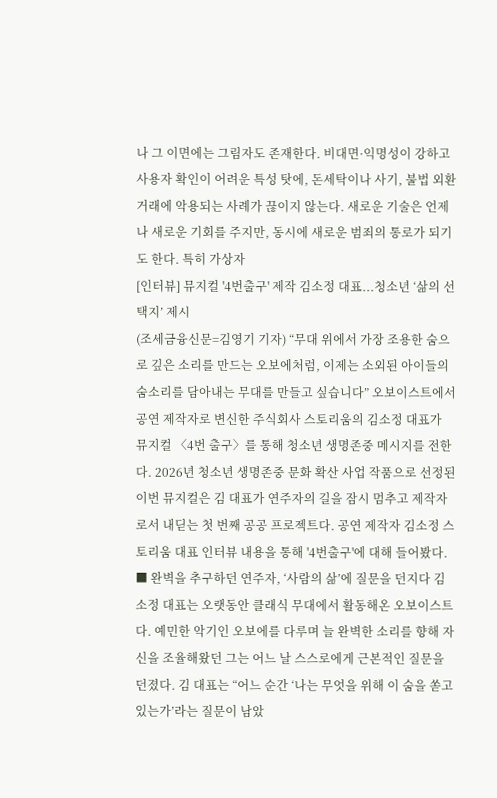나 그 이면에는 그림자도 존재한다. 비대면·익명성이 강하고 사용자 확인이 어려운 특성 탓에, 돈세탁이나 사기, 불법 외환거래에 악용되는 사례가 끊이지 않는다. 새로운 기술은 언제나 새로운 기회를 주지만, 동시에 새로운 범죄의 통로가 되기도 한다. 특히 가상자
[인터뷰] 뮤지컬 '4번출구' 제작 김소정 대표...청소년 ‘삶의 선택지’ 제시
(조세금융신문=김영기 기자) “무대 위에서 가장 조용한 숨으로 깊은 소리를 만드는 오보에처럼, 이제는 소외된 아이들의 숨소리를 담아내는 무대를 만들고 싶습니다” 오보이스트에서 공연 제작자로 변신한 주식회사 스토리움의 김소정 대표가 뮤지컬 〈4번 출구〉를 통해 청소년 생명존중 메시지를 전한다. 2026년 청소년 생명존중 문화 확산 사업 작품으로 선정된 이번 뮤지컬은 김 대표가 연주자의 길을 잠시 멈추고 제작자로서 내딛는 첫 번째 공공 프로젝트다. 공연 제작자 김소정 스토리움 대표 인터뷰 내용을 통해 '4번출구'에 대해 들어봤다. ■ 완벽을 추구하던 연주자, ‘사람의 삶’에 질문을 던지다 김소정 대표는 오랫동안 클래식 무대에서 활동해온 오보이스트다. 예민한 악기인 오보에를 다루며 늘 완벽한 소리를 향해 자신을 조율해왔던 그는 어느 날 스스로에게 근본적인 질문을 던졌다. 김 대표는 “어느 순간 ‘나는 무엇을 위해 이 숨을 쏟고 있는가’라는 질문이 남았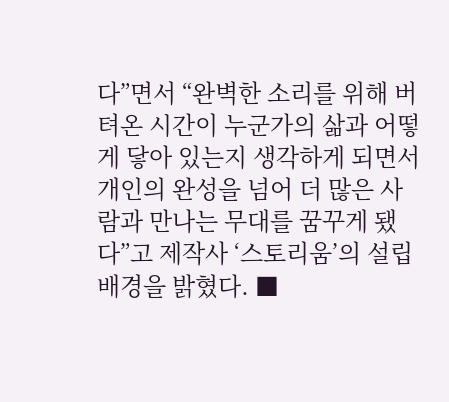다”면서 “완벽한 소리를 위해 버텨온 시간이 누군가의 삶과 어떻게 닿아 있는지 생각하게 되면서 개인의 완성을 넘어 더 많은 사람과 만나는 무대를 꿈꾸게 됐다”고 제작사 ‘스토리움’의 설립 배경을 밝혔다. ■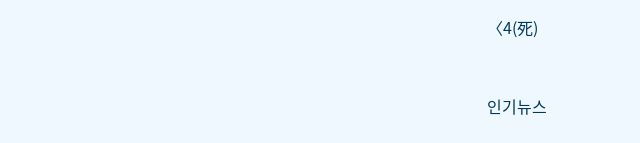〈4(死)


인기뉴스